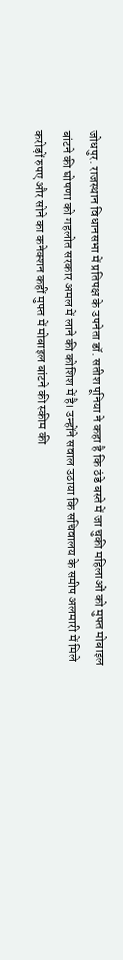जोधपुर. राजस्थान विधानसभा में प्रतिपक्ष के उपनेता डॉ. सतीश पूनिया ने कहा है कि ठंडे बस्ते में जा चुकी महिलाओं को मुफ्त मोबाइल बांटने की घोषणा को गहलोत सरकार अमल में लाने की कोशिश में है। उन्होंने सवाल उठाया कि सचिवालय के समीप अलमारी में मिले करोड़ों रुपए और सोने का कनेक्शन कहीं मुफ्त में मोबाइल बांटने की स्कीम की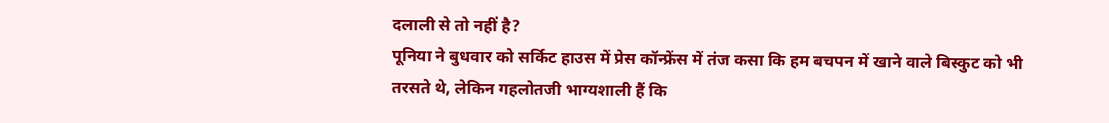दलाली से तो नहीं है?
पूनिया ने बुधवार को सर्किट हाउस में प्रेस कॉन्फ्रेंस में तंज कसा कि हम बचपन में खाने वाले बिस्कुट को भी तरसते थे, लेकिन गहलोतजी भाग्यशाली हैं कि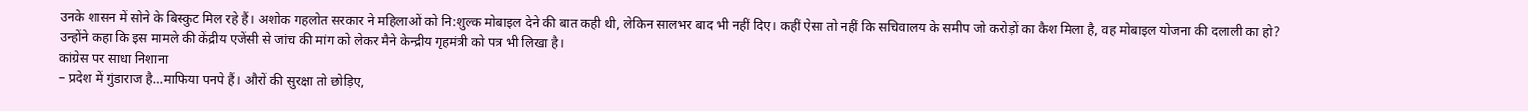उनके शासन में सोने के बिस्कुट मिल रहे हैं। अशोक गहलोत सरकार ने महिलाओं को नि:शुल्क मोबाइल देने की बात कही थी, लेकिन सालभर बाद भी नहीं दिए। कहीं ऐसा तो नहीं कि सचिवालय के समीप जो करोड़ों का कैश मिला है, वह मोबाइल योजना की दलाली का हो? उन्होंने कहा कि इस मामले की केंद्रीय एजेंसी से जांच की मांग को लेकर मैने केन्द्रीय गृहमंत्री को पत्र भी लिखा है।
कांग्रेस पर साधा निशाना
– प्रदेश में गुंडाराज है…माफिया पनपे हैं। औरों की सुरक्षा तो छोड़िए,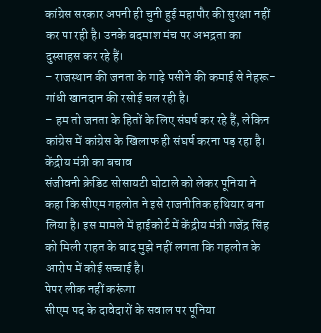कांग्रेस सरकार अपनी ही चुनी हुई महापौर की सुरक्षा नहीं कर पा रही है। उनके बदमाश मंच पर अभद्रता का दुस्साहस कर रहे हैं।
– राजस्थान की जनता के गाढ़े पसीने की कमाई से नेहरू-गांधी खानदान की रसोई चल रही है।
– हम तो जनता के हितों के लिए संघर्ष कर रहे हैं, लेकिन कांग्रेस में कांग्रेस के खिलाफ ही संघर्ष करना पड़ रहा है।
केंद्रीय मंत्री का बचाव
संजीवनी क्रेडिट सोसायटी घोटाले को लेकर पूनिया ने कहा कि सीएम गहलोत ने इसे राजनीतिक हथियार बना लिया है। इस मामले में हाईकोर्ट में केंद्रीय मंत्री गजेंद्र सिंह को मिली राहत के बाद मुझे नहीं लगता कि गहलोत के आरोप में कोई सच्चाई है।
पेपर लीक नहीं करूंगा
सीएम पद के दावेदारों के सवाल पर पूनिया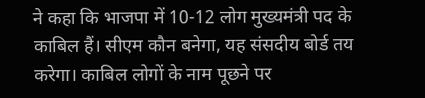ने कहा कि भाजपा में 10-12 लोग मुख्यमंत्री पद के काबिल हैं। सीएम कौन बनेगा, यह संसदीय बोर्ड तय करेगा। काबिल लोगों के नाम पूछने पर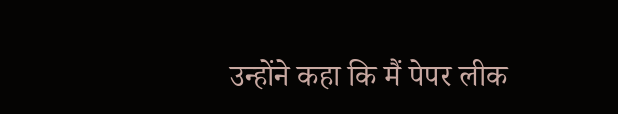उन्होंने कहा कि मैं पेपर लीक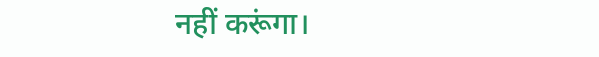नहीं करूंगा।